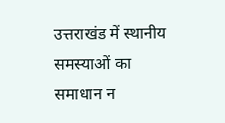उत्तराखंड में स्थानीय समस्याओं का समाधान न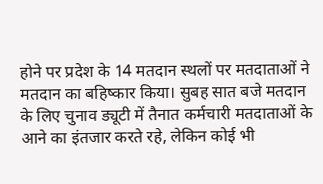होने पर प्रदेश के 14 मतदान स्थलों पर मतदाताओं ने मतदान का बहिष्कार किया। सुबह सात बजे मतदान के लिए चुनाव ड्यूटी में तैनात कर्मचारी मतदाताओं के आने का इंतजार करते रहे, लेकिन कोई भी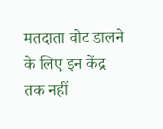मतदाता वोट डालने के लिए इन केंद्र तक नहीं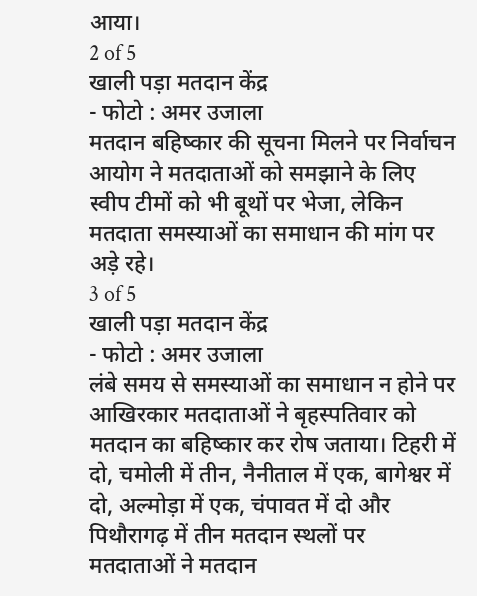आया।
2 of 5
खाली पड़ा मतदान केंद्र
- फोटो : अमर उजाला
मतदान बहिष्कार की सूचना मिलने पर निर्वाचन आयोग ने मतदाताओं को समझाने के लिए स्वीप टीमों को भी बूथों पर भेजा, लेकिन मतदाता समस्याओं का समाधान की मांग पर अड़े रहे।
3 of 5
खाली पड़ा मतदान केंद्र
- फोटो : अमर उजाला
लंबे समय से समस्याओं का समाधान न होने पर आखिरकार मतदाताओं ने बृहस्पतिवार को मतदान का बहिष्कार कर रोष जताया। टिहरी में दो, चमोली में तीन, नैनीताल में एक, बागेश्वर में दो, अल्मोड़ा में एक, चंपावत में दो और पिथौरागढ़ में तीन मतदान स्थलों पर मतदाताओं ने मतदान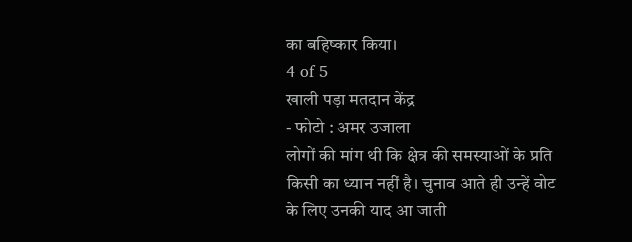का बहिष्कार किया।
4 of 5
खाली पड़ा मतदान केंद्र
- फोटो : अमर उजाला
लोगों की मांग थी कि क्षेत्र की समस्याओं के प्रति किसी का ध्यान नहीं है। चुनाव आते ही उन्हें वोट के लिए उनकी याद आ जाती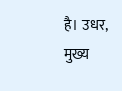है। उधर, मुख्य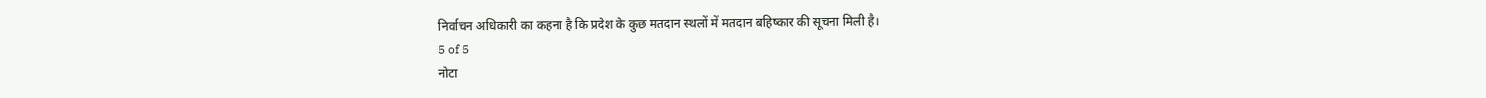निर्वाचन अधिकारी का कहना है कि प्रदेश के कुछ मतदान स्थलों में मतदान बहिष्कार की सूचना मिली है।
5 of 5
नोटा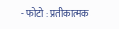- फोटो : प्रतीकात्मक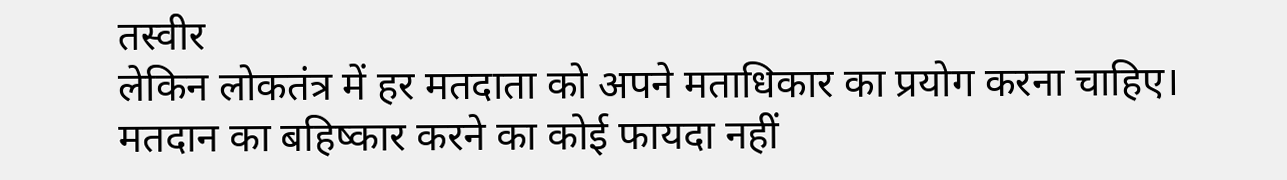तस्वीर
लेकिन लोकतंत्र में हर मतदाता को अपने मताधिकार का प्रयोग करना चाहिए। मतदान का बहिष्कार करने का कोई फायदा नहीं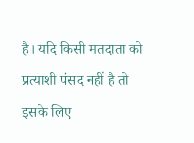है। यदि किसी मतदाता को प्रत्याशी पंसद नहीं है तो इसके लिए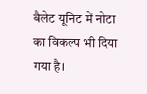बैलेट यूनिट में नोटा का विकल्प भी दिया गया है।